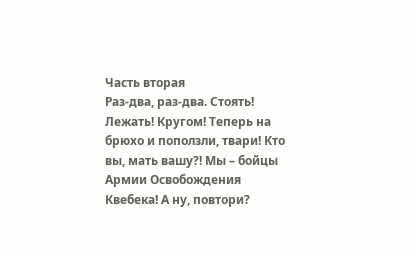Часть вторая
Раз-два, раз-два. Стоять! Лежать! Кругом! Теперь на брюхо и поползли, твари! Кто вы, мать вашу?! Мы – бойцы Армии Освобождения Квебека! А ну, повтори?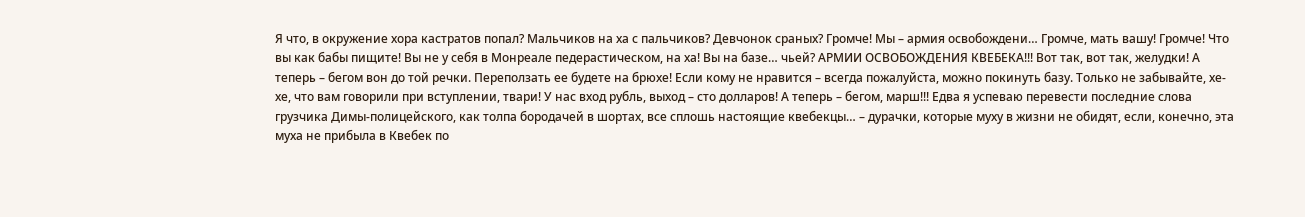Я что, в окружение хора кастратов попал? Мальчиков на ха с пальчиков? Девчонок сраных? Громче! Мы – армия освобождени… Громче, мать вашу! Громче! Что вы как бабы пищите! Вы не у себя в Монреале педерастическом, на ха! Вы на базе… чьей? АРМИИ ОСВОБОЖДЕНИЯ КВЕБЕКА!!! Вот так, вот так, желудки! А теперь – бегом вон до той речки. Переползать ее будете на брюхе! Если кому не нравится – всегда пожалуйста, можно покинуть базу. Только не забывайте, хе-хе, что вам говорили при вступлении, твари! У нас вход рубль, выход – сто долларов! А теперь – бегом, марш!!! Едва я успеваю перевести последние слова грузчика Димы-полицейского, как толпа бородачей в шортах, все сплошь настоящие квебекцы… – дурачки, которые муху в жизни не обидят, если, конечно, эта муха не прибыла в Квебек по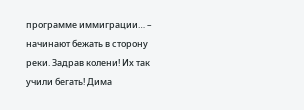программе иммиграции… – начинают бежать в сторону реки. Задрав колени! Их так учили бегать! Дима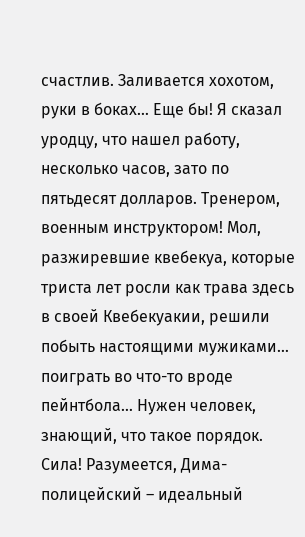счастлив. Заливается хохотом, руки в боках… Еще бы! Я сказал уродцу, что нашел работу, несколько часов, зато по пятьдесят долларов. Тренером, военным инструктором! Мол, разжиревшие квебекуа, которые триста лет росли как трава здесь в своей Квебекуакии, решили побыть настоящими мужиками… поиграть во что-то вроде пейнтбола… Нужен человек, знающий, что такое порядок. Сила! Разумеется, Дима-полицейский – идеальный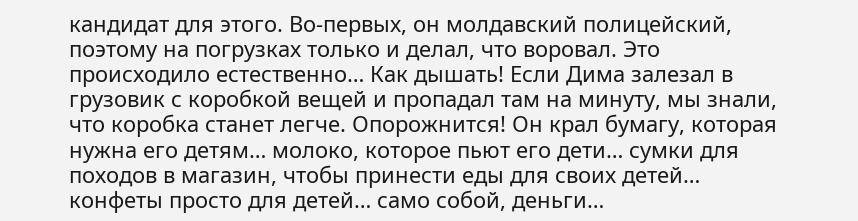кандидат для этого. Во-первых, он молдавский полицейский, поэтому на погрузках только и делал, что воровал. Это происходило естественно… Как дышать! Если Дима залезал в грузовик с коробкой вещей и пропадал там на минуту, мы знали, что коробка станет легче. Опорожнится! Он крал бумагу, которая нужна его детям… молоко, которое пьют его дети… сумки для походов в магазин, чтобы принести еды для своих детей… конфеты просто для детей… само собой, деньги…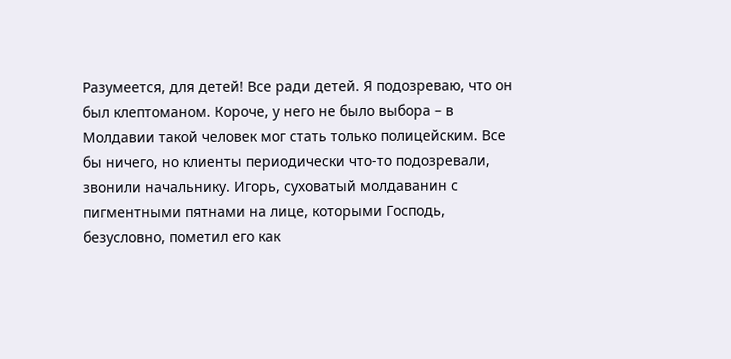Разумеется, для детей! Все ради детей. Я подозреваю, что он был клептоманом. Короче, у него не было выбора – в Молдавии такой человек мог стать только полицейским. Все бы ничего, но клиенты периодически что-то подозревали, звонили начальнику. Игорь, суховатый молдаванин с пигментными пятнами на лице, которыми Господь, безусловно, пометил его как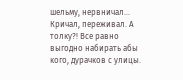шельму, нервничал… Кричал, переживал. А толку?! Все равно выгодно набирать абы кого, дурачков с улицы.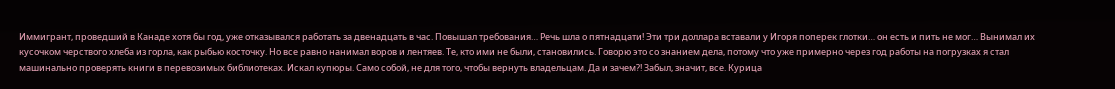Иммигрант, проведший в Канаде хотя бы год, уже отказывался работать за двенадцать в час. Повышал требования… Речь шла о пятнадцати! Эти три доллара вставали у Игоря поперек глотки… он есть и пить не мог… Вынимал их кусочком черствого хлеба из горла, как рыбью косточку. Но все равно нанимал воров и лентяев. Те, кто ими не были, становились. Говорю это со знанием дела, потому что уже примерно через год работы на погрузках я стал машинально проверять книги в перевозимых библиотеках. Искал купюры. Само собой, не для того, чтобы вернуть владельцам. Да и зачем?! Забыл, значит, все. Курица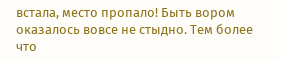встала, место пропало! Быть вором оказалось вовсе не стыдно. Тем более что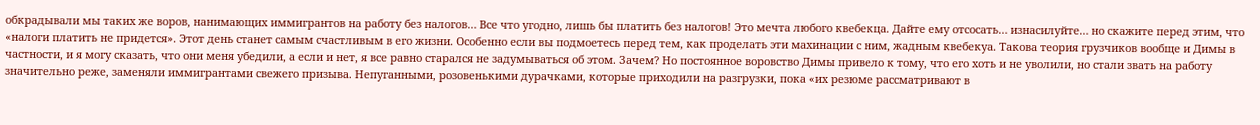обкрадывали мы таких же воров, нанимающих иммигрантов на работу без налогов… Все что угодно, лишь бы платить без налогов! Это мечта любого квебекца. Дайте ему отсосать… изнасилуйте… но скажите перед этим, что «налоги платить не придется». Этот день станет самым счастливым в его жизни. Особенно если вы подмоетесь перед тем, как проделать эти махинации с ним, жадным квебекуа. Такова теория грузчиков вообще и Димы в частности, и я могу сказать, что они меня убедили, а если и нет, я все равно старался не задумываться об этом. Зачем? Но постоянное воровство Димы привело к тому, что его хоть и не уволили, но стали звать на работу значительно реже, заменяли иммигрантами свежего призыва. Непуганными, розовенькими дурачками, которые приходили на разгрузки, пока «их резюме рассматривают в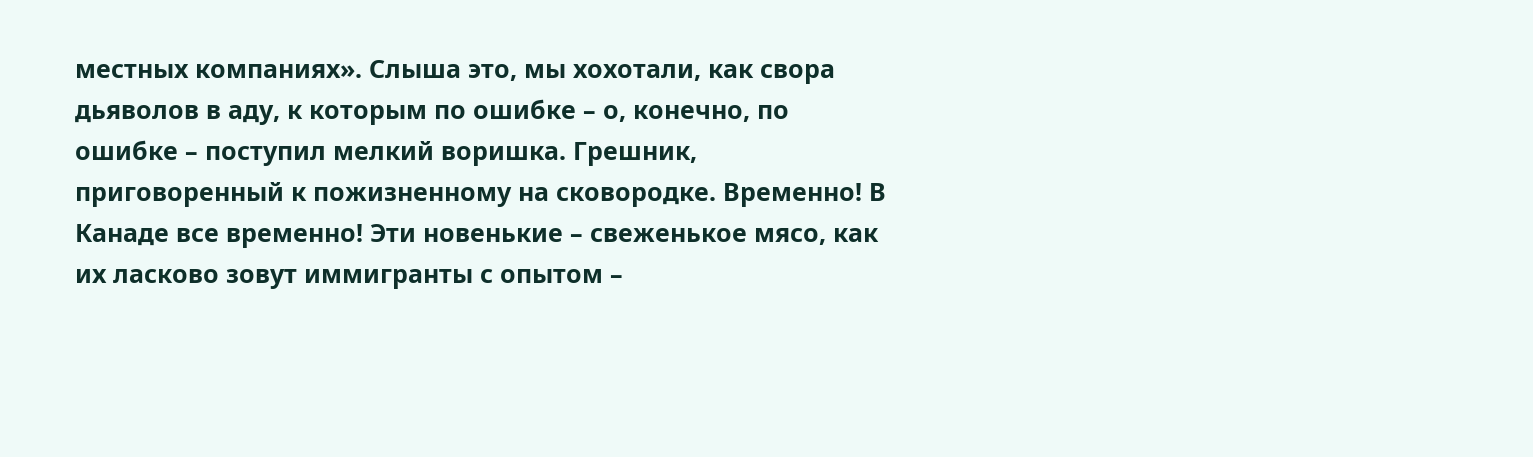местных компаниях». Слыша это, мы хохотали, как свора дьяволов в аду, к которым по ошибке – о, конечно, по ошибке – поступил мелкий воришка. Грешник, приговоренный к пожизненному на сковородке. Временно! В Канаде все временно! Эти новенькие – свеженькое мясо, как их ласково зовут иммигранты с опытом –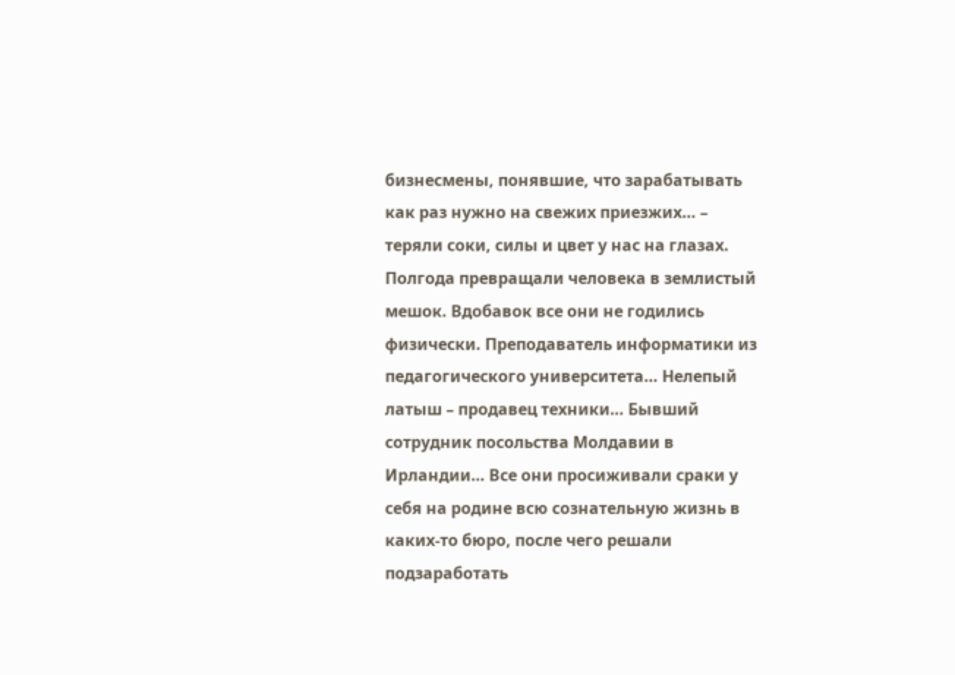бизнесмены, понявшие, что зарабатывать как раз нужно на свежих приезжих… – теряли соки, силы и цвет у нас на глазах. Полгода превращали человека в землистый мешок. Вдобавок все они не годились физически. Преподаватель информатики из педагогического университета… Нелепый латыш – продавец техники… Бывший сотрудник посольства Молдавии в Ирландии… Все они просиживали сраки у себя на родине всю сознательную жизнь в каких-то бюро, после чего решали подзаработать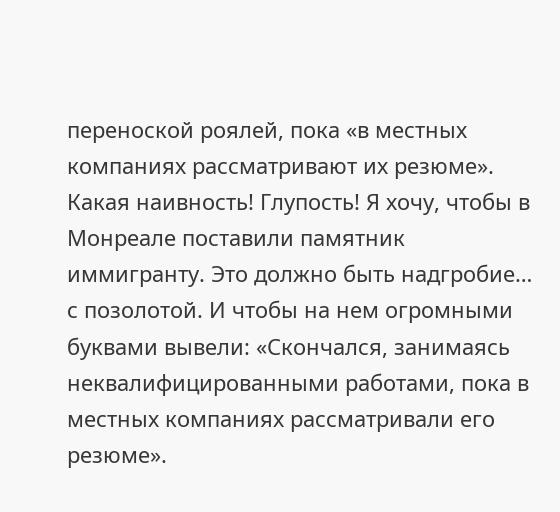переноской роялей, пока «в местных компаниях рассматривают их резюме». Какая наивность! Глупость! Я хочу, чтобы в Монреале поставили памятник иммигранту. Это должно быть надгробие… с позолотой. И чтобы на нем огромными буквами вывели: «Скончался, занимаясь неквалифицированными работами, пока в местных компаниях рассматривали его резюме».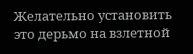Желательно установить это дерьмо на взлетной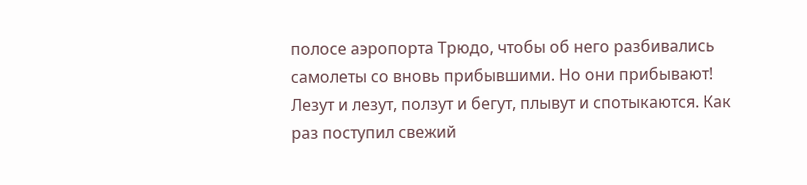полосе аэропорта Трюдо, чтобы об него разбивались самолеты со вновь прибывшими. Но они прибывают! Лезут и лезут, ползут и бегут, плывут и спотыкаются. Как раз поступил свежий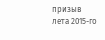призыв лета 2015-го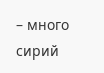– много сирий